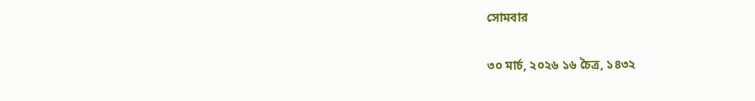সোমবার

৩০ মার্চ, ২০২৬ ১৬ চৈত্র, ১৪৩২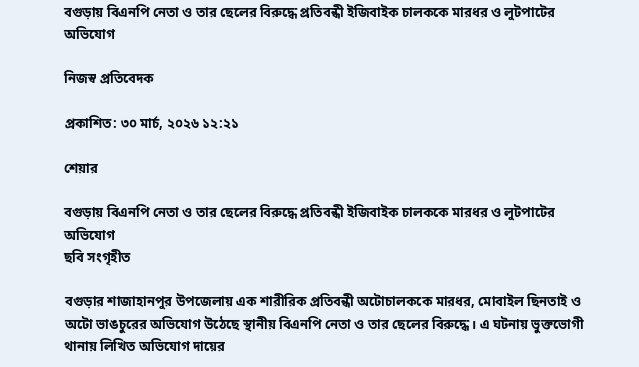বগুড়ায় বিএনপি নেতা ও তার ছেলের বিরুদ্ধে প্রতিবন্ধী ইজিবাইক চালককে মারধর ও লুটপাটের অভিযোগ

নিজস্ব প্রতিবেদক

প্রকাশিত: ৩০ মার্চ, ২০২৬ ১২:২১

শেয়ার

বগুড়ায় বিএনপি নেতা ও তার ছেলের বিরুদ্ধে প্রতিবন্ধী ইজিবাইক চালককে মারধর ও লুটপাটের অভিযোগ
ছবি সংগৃহীত

বগুড়ার শাজাহানপুর উপজেলায় এক শারীরিক প্রতিবন্ধী অটোচালককে মারধর, মোবাইল ছিনতাই ও অটো ভাঙচুরের অভিযোগ উঠেছে স্থানীয় বিএনপি নেতা ও তার ছেলের বিরুদ্ধে। এ ঘটনায় ভুক্তভোগী থানায় লিখিত অভিযোগ দায়ের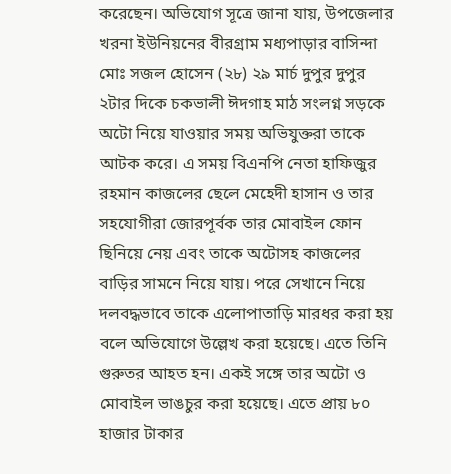করেছেন। অভিযোগ সূত্রে জানা যায়, উপজেলার খরনা ইউনিয়নের বীরগ্রাম মধ্যপাড়ার বাসিন্দা মোঃ সজল হোসেন (২৮) ২৯ মার্চ দুপুর দুপুর ২টার দিকে চকভালী ঈদগাহ মাঠ সংলগ্ন সড়কে অটো নিয়ে যাওয়ার সময় অভিযুক্তরা তাকে আটক করে। এ সময় বিএনপি নেতা হাফিজুর রহমান কাজলের ছেলে মেহেদী হাসান ও তার সহযোগীরা জোরপূর্বক তার মোবাইল ফোন ছিনিয়ে নেয় এবং তাকে অটোসহ কাজলের বাড়ির সামনে নিয়ে যায়। পরে সেখানে নিয়ে দলবদ্ধভাবে তাকে এলোপাতাড়ি মারধর করা হয় বলে অভিযোগে উল্লেখ করা হয়েছে। এতে তিনি গুরুতর আহত হন। একই সঙ্গে তার অটো ও মোবাইল ভাঙচুর করা হয়েছে। এতে প্রায় ৮০ হাজার টাকার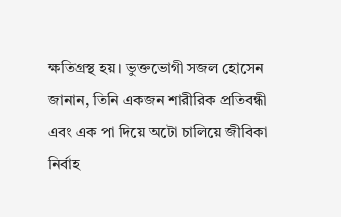ক্ষতিগ্রস্থ হয়। ভুক্তভোগী সজল হোসেন জানান, তিনি একজন শারীরিক প্রতিবন্ধী এবং এক পা দিয়ে অটো চালিয়ে জীবিকা নির্বাহ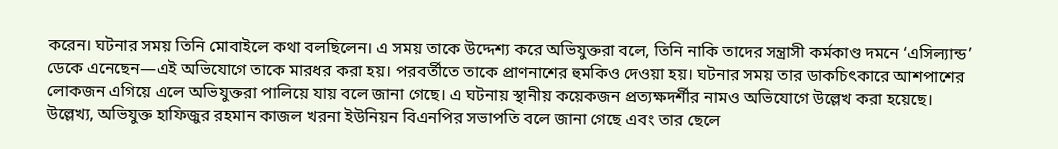করেন। ঘটনার সময় তিনি মোবাইলে কথা বলছিলেন। এ সময় তাকে উদ্দেশ্য করে অভিযুক্তরা বলে, তিনি নাকি তাদের সন্ত্রাসী কর্মকাণ্ড দমনে ‘এসিল্যান্ড’ ডেকে এনেছেন—এই অভিযোগে তাকে মারধর করা হয়। পরবর্তীতে তাকে প্রাণনাশের হুমকিও দেওয়া হয়। ঘটনার সময় তার ডাকচিৎকারে আশপাশের লোকজন এগিয়ে এলে অভিযুক্তরা পালিয়ে যায় বলে জানা গেছে। এ ঘটনায় স্থানীয় কয়েকজন প্রত্যক্ষদর্শীর নামও অভিযোগে উল্লেখ করা হয়েছে। উল্লেখ্য, অভিযুক্ত হাফিজুর রহমান কাজল খরনা ইউনিয়ন বিএনপির সভাপতি বলে জানা গেছে এবং তার ছেলে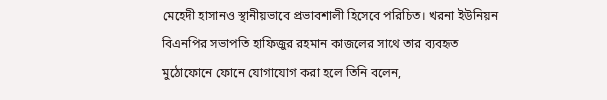মেহেদী হাসানও স্থানীয়ভাবে প্রভাবশালী হিসেবে পরিচিত। খরনা ইউনিয়ন বিএনপির সভাপতি হাফিজুর রহমান কাজলের সাথে তার ব্যবহৃত মুঠোফোনে ফোনে যোগাযোগ করা হলে তিনি বলেন,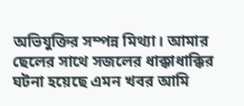অভিযুক্তির সম্পন্ন মিথ্যা। আমার ছেলের সাথে সজলের ধাক্কাধাক্কির ঘটনা হয়েছে এমন খবর আমি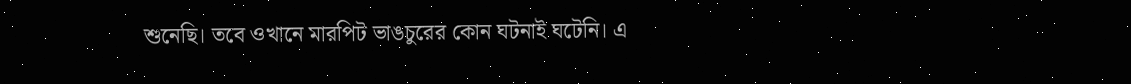শুনেছি। তবে ওখানে মারপিট ভাঙচুরের কোন ঘটনাই ঘটেনি। এ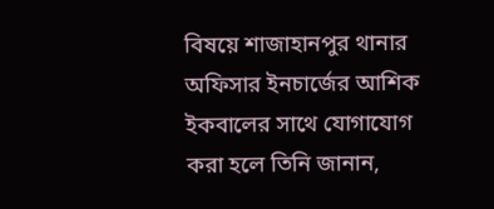বিষয়ে শাজাহানপুর থানার অফিসার ইনচার্জের আশিক ইকবালের সাথে যোগাযোগ করা হলে তিনি জানান,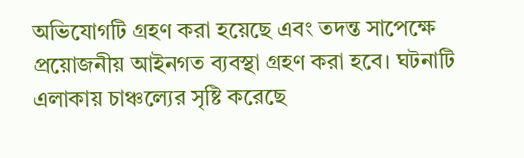অভিযোগটি গ্রহণ করা হয়েছে এবং তদন্ত সাপেক্ষে প্রয়োজনীয় আইনগত ব্যবস্থা গ্রহণ করা হবে। ঘটনাটি এলাকায় চাঞ্চল্যের সৃষ্টি করেছে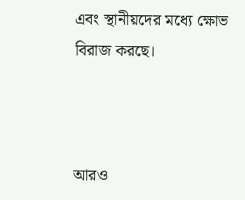এবং স্থানীয়দের মধ্যে ক্ষোভ বিরাজ করছে।



আরও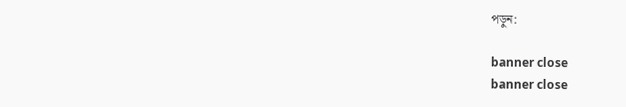পড়ুন:

banner close
banner close